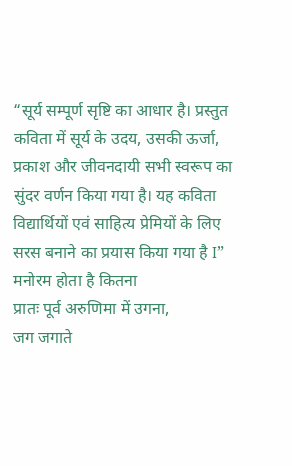“सूर्य सम्पूर्ण सृष्टि का आधार है। प्रस्तुत कविता में सूर्य के उदय, उसकी ऊर्जा, प्रकाश और जीवनदायी सभी स्वरूप का सुंदर वर्णन किया गया है। यह कविता विद्यार्थियों एवं साहित्य प्रेमियों के लिए सरस बनाने का प्रयास किया गया है I”
मनोरम होता है कितना
प्रातः पूर्व अरुणिमा में उगना,
जग जगाते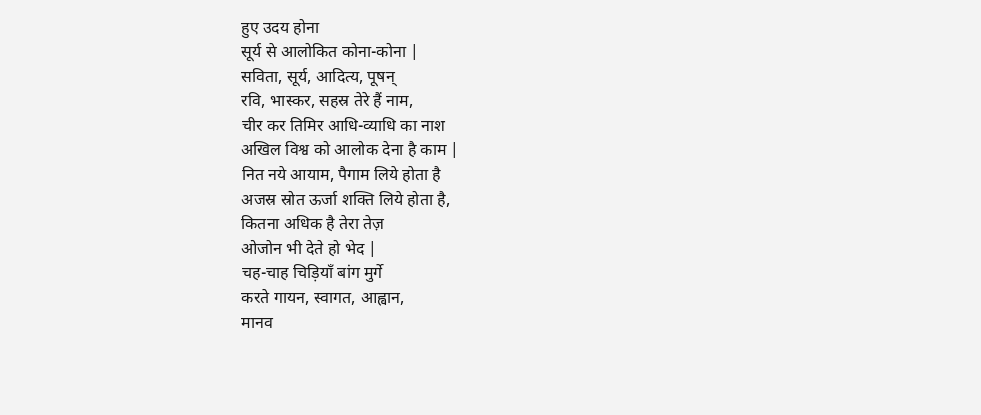हुए उदय होना
सूर्य से आलोकित कोना-कोना |
सविता, सूर्य, आदित्य, पूषन्
रवि, भास्कर, सहस्र तेरे हैं नाम,
चीर कर तिमिर आधि-व्याधि का नाश
अखिल विश्व को आलोक देना है काम |
नित नये आयाम, पैगाम लिये होता है
अजस्र स्रोत ऊर्जा शक्ति लिये होता है,
कितना अधिक है तेरा तेज़
ओजोन भी देते हो भेद |
चह-चाह चिड़ियाँ बांग मुर्गे
करते गायन, स्वागत, आह्वान,
मानव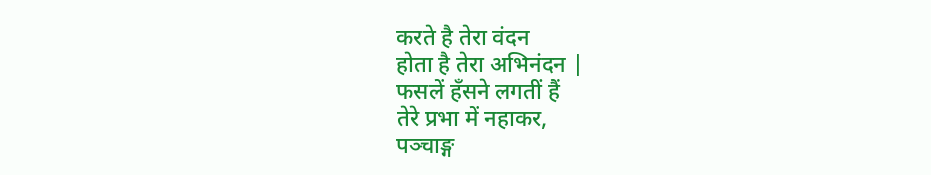करते है तेरा वंदन
होता है तेरा अभिनंदन |
फसलें हँसने लगतीं हैं
तेरे प्रभा में नहाकर,
पञ्चाङ्ग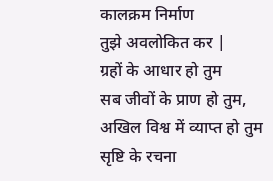कालक्रम निर्माण
तुझे अवलोकित कर |
ग्रहों के आधार हो तुम
सब जीवों के प्राण हो तुम,
अखिल विश्व में व्याप्त हो तुम
सृष्टि के रचना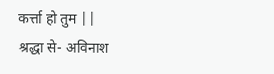कर्त्ता हो तुम ||
श्रद्धा से- अविनाश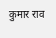कुमार राव